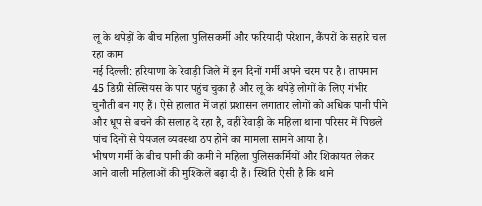लू के थपेड़ों के बीच महिला पुलिसकर्मी और फरियादी परेशान, कैंपरों के सहारे चल रहा काम
नई दिल्ली: हरियाणा के रेवाड़ी जिले में इन दिनों गर्मी अपने चरम पर है। तापमान 45 डिग्री सेल्सियस के पार पहुंच चुका है और लू के थपेड़े लोगों के लिए गंभीर चुनौती बन गए हैं। ऐसे हालात में जहां प्रशासन लगातार लोगों को अधिक पानी पीने और धूप से बचने की सलाह दे रहा है, वहीं रेवाड़ी के महिला थाना परिसर में पिछले पांच दिनों से पेयजल व्यवस्था ठप होने का मामला सामने आया है।
भीषण गर्मी के बीच पानी की कमी ने महिला पुलिसकर्मियों और शिकायत लेकर आने वाली महिलाओं की मुश्किलें बढ़ा दी हैं। स्थिति ऐसी है कि थाने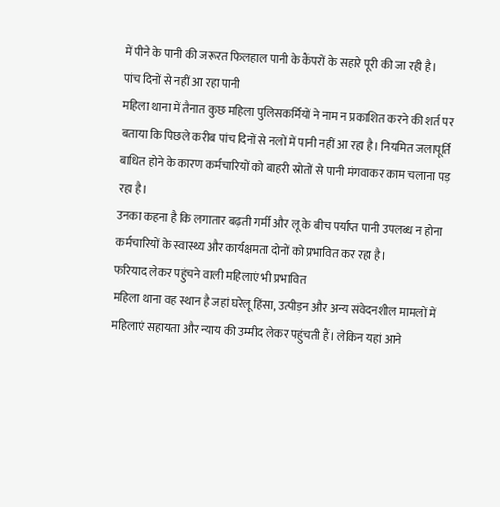में पीने के पानी की जरूरत फिलहाल पानी के कैंपरों के सहारे पूरी की जा रही है।
पांच दिनों से नहीं आ रहा पानी
महिला थाना में तैनात कुछ महिला पुलिसकर्मियों ने नाम न प्रकाशित करने की शर्त पर बताया कि पिछले करीब पांच दिनों से नलों में पानी नहीं आ रहा है। नियमित जलापूर्ति बाधित होने के कारण कर्मचारियों को बाहरी स्रोतों से पानी मंगवाकर काम चलाना पड़ रहा है।
उनका कहना है कि लगातार बढ़ती गर्मी और लू के बीच पर्याप्त पानी उपलब्ध न होना कर्मचारियों के स्वास्थ्य और कार्यक्षमता दोनों को प्रभावित कर रहा है।
फरियाद लेकर पहुंचने वाली महिलाएं भी प्रभावित
महिला थाना वह स्थान है जहां घरेलू हिंसा, उत्पीड़न और अन्य संवेदनशील मामलों में महिलाएं सहायता और न्याय की उम्मीद लेकर पहुंचती हैं। लेकिन यहां आने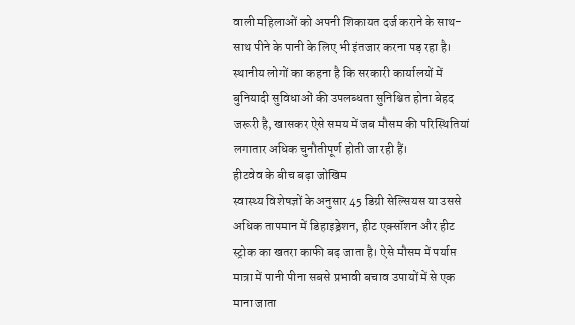वाली महिलाओं को अपनी शिकायत दर्ज कराने के साथ-साथ पीने के पानी के लिए भी इंतजार करना पड़ रहा है।
स्थानीय लोगों का कहना है कि सरकारी कार्यालयों में बुनियादी सुविधाओं की उपलब्धता सुनिश्चित होना बेहद जरूरी है, खासकर ऐसे समय में जब मौसम की परिस्थितियां लगातार अधिक चुनौतीपूर्ण होती जा रही हैं।
हीटवेव के बीच बढ़ा जोखिम
स्वास्थ्य विशेषज्ञों के अनुसार 45 डिग्री सेल्सियस या उससे अधिक तापमान में डिहाइड्रेशन, हीट एक्सॉशन और हीट स्ट्रोक का खतरा काफी बढ़ जाता है। ऐसे मौसम में पर्याप्त मात्रा में पानी पीना सबसे प्रभावी बचाव उपायों में से एक माना जाता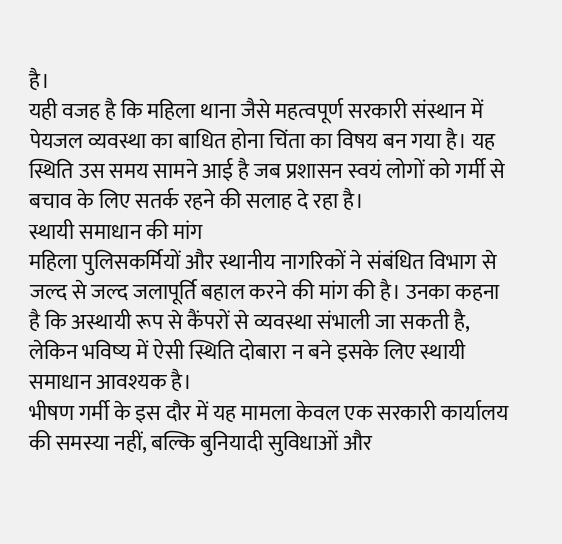है।
यही वजह है कि महिला थाना जैसे महत्वपूर्ण सरकारी संस्थान में पेयजल व्यवस्था का बाधित होना चिंता का विषय बन गया है। यह स्थिति उस समय सामने आई है जब प्रशासन स्वयं लोगों को गर्मी से बचाव के लिए सतर्क रहने की सलाह दे रहा है।
स्थायी समाधान की मांग
महिला पुलिसकर्मियों और स्थानीय नागरिकों ने संबंधित विभाग से जल्द से जल्द जलापूर्ति बहाल करने की मांग की है। उनका कहना है कि अस्थायी रूप से कैंपरों से व्यवस्था संभाली जा सकती है, लेकिन भविष्य में ऐसी स्थिति दोबारा न बने इसके लिए स्थायी समाधान आवश्यक है।
भीषण गर्मी के इस दौर में यह मामला केवल एक सरकारी कार्यालय की समस्या नहीं, बल्कि बुनियादी सुविधाओं और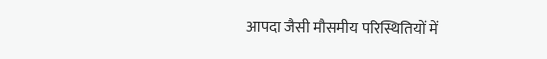आपदा जैसी मौसमीय परिस्थितियों में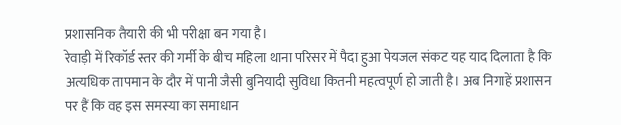प्रशासनिक तैयारी की भी परीक्षा बन गया है।
रेवाड़ी में रिकॉर्ड स्तर की गर्मी के बीच महिला थाना परिसर में पैदा हुआ पेयजल संकट यह याद दिलाता है कि अत्यधिक तापमान के दौर में पानी जैसी बुनियादी सुविधा कितनी महत्वपूर्ण हो जाती है। अब निगाहें प्रशासन पर हैं कि वह इस समस्या का समाधान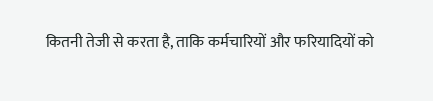कितनी तेजी से करता है, ताकि कर्मचारियों और फरियादियों को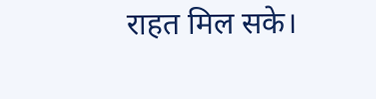राहत मिल सके।